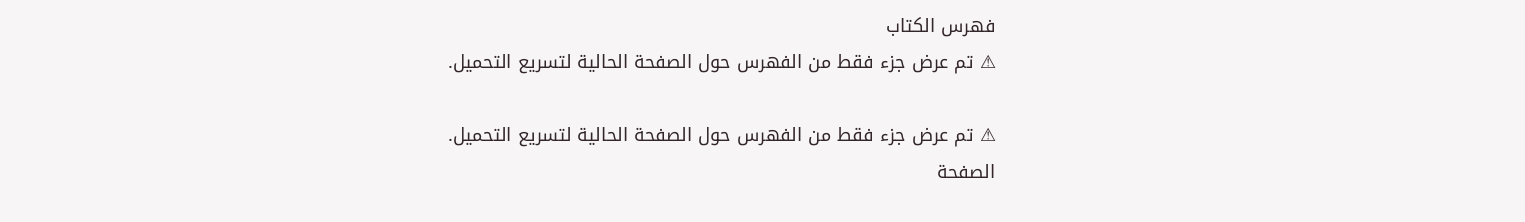فهرس الكتاب
⚠ تم عرض جزء فقط من الفهرس حول الصفحة الحالية لتسريع التحميل.

⚠ تم عرض جزء فقط من الفهرس حول الصفحة الحالية لتسريع التحميل.
الصفحة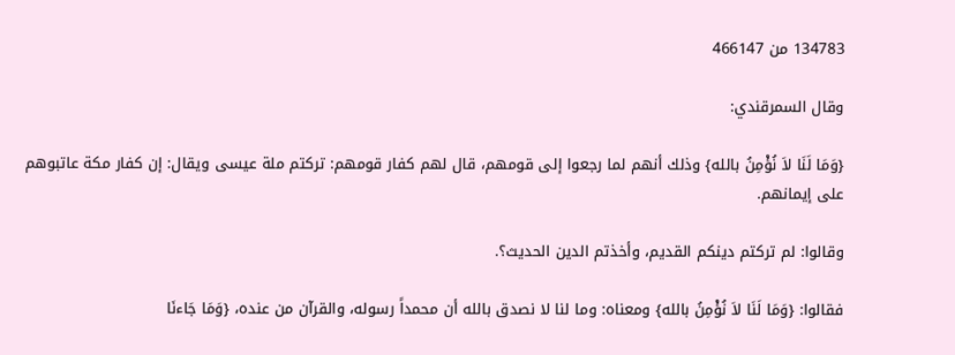134783 من 466147

وقال السمرقندي:

{وَمَا لَنَا لاَ نُؤْمِنُ بالله} وذلك أنهم لما رجعوا إلى قومهم، قال لهم كفار قومهم: تركتم ملة عيسى ويقال: إن كفار مكة عاتبوهم على إيمانهم.

وقالوا: لم تركتم دينكم القديم، وأخذتم الدين الحديث؟.

فقالوا: {وَمَا لَنَا لاَ نُؤْمِنُ بالله} ومعناه: وما لنا لا نصدق بالله أن محمداً رسوله، والقرآن من عنده، {وَمَا جَاءنَا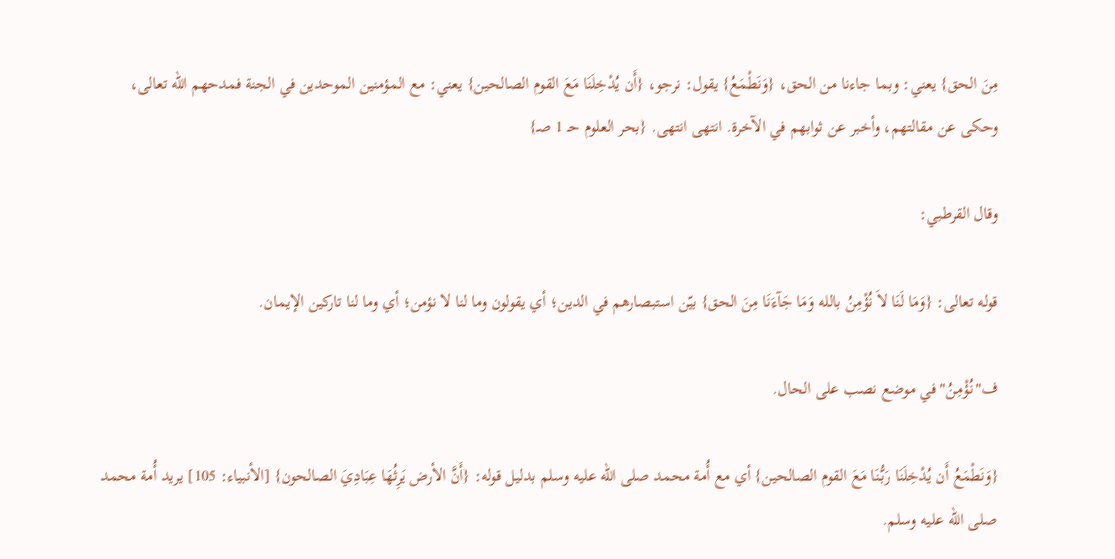مِنَ الحق} يعني: وبما جاءنا من الحق، {وَنَطْمَعُ} يقول: نرجو، {أَن يُدْخِلَنَا مَعَ القوم الصالحين} يعني: مع المؤمنين الموحدين في الجنة فمدحهم الله تعالى، وحكى عن مقالتهم، وأخبر عن ثوابهم في الآخرة. انتهى انتهى. {بحر العلوم حـ 1 صـ}

وقال القرطبي:

قوله تعالى: {وَمَا لَنَا لاَ نُؤْمِنُ بالله وَمَا جَآءَنَا مِنَ الحق} بيّن استبصارهم في الدين؛ أي يقولون وما لنا لا نؤمن؛ أي وما لنا تاركين الإيمان.

ف"نُؤْمِنُ"في موضع نصب على الحال.

{وَنَطْمَعُ أَن يُدْخِلَنَا رَبُّنَا مَعَ القوم الصالحين} أي مع أُمة محمد صلى الله عليه وسلم بدليل قوله: {أَنَّ الأرض يَرِثُهَا عِبَادِيَ الصالحون} [الأنبياء: 105] يريد أُمة محمد صلى الله عليه وسلم.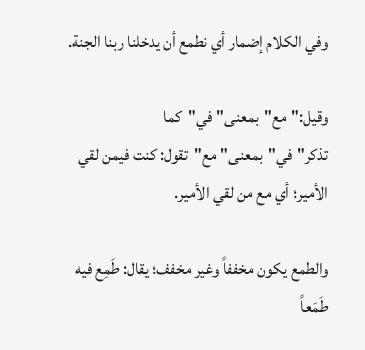وفي الكلام إضمار أي نطمع أن يدخلنا ربنا الجنة.

وقيل:"مع"بمعنى"في"كما تذكر"في"بمعنى"مع"تقول: كنت فيمن لقي الأمير؛ أي مع من لقي الأمير.

والطمع يكون مخففاً وغير مخفف؛ يقال: طَمِع فيه طَمَعاً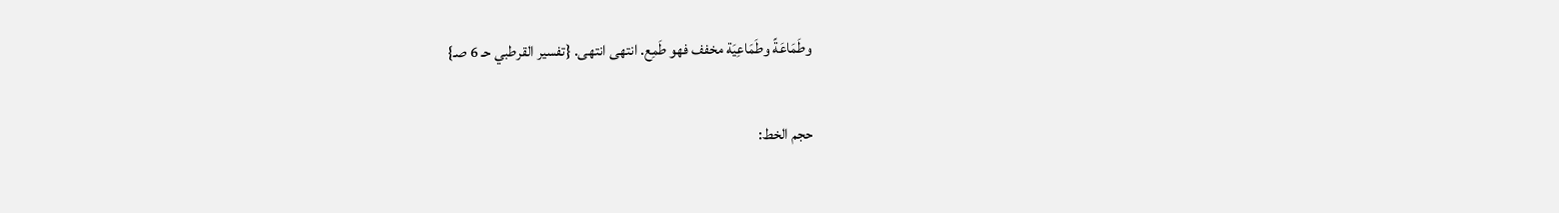وطَمَاعَةً وطَمَاعِيَة مخفف فهو طَمِع. انتهى انتهى. {تفسير القرطبي حـ 6 صـ}

حجم الخط: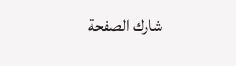شارك الصفحة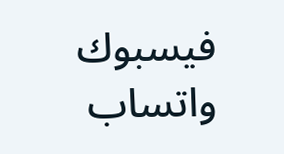فيسبوك واتساب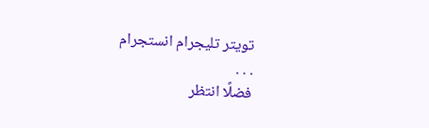تويتر تليجرام انستجرام
. . .
فضلًا انتظر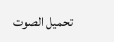تحميل الصوت